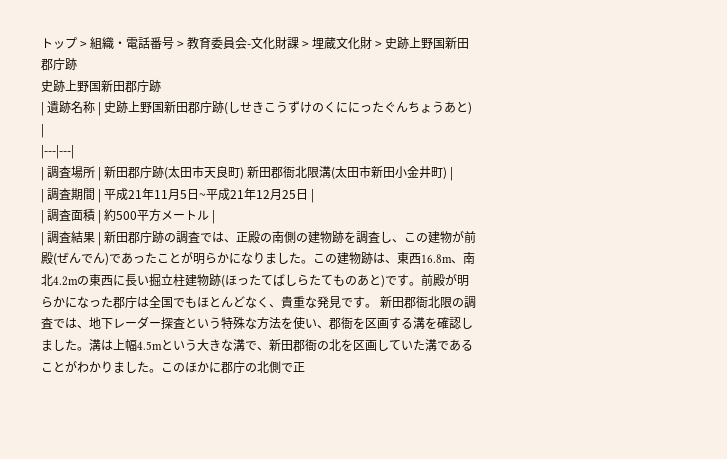トップ > 組織・電話番号 > 教育委員会-文化財課 > 埋蔵文化財 > 史跡上野国新田郡庁跡
史跡上野国新田郡庁跡
| 遺跡名称 | 史跡上野国新田郡庁跡(しせきこうずけのくににったぐんちょうあと) |
|---|---|
| 調査場所 | 新田郡庁跡(太田市天良町) 新田郡衙北限溝(太田市新田小金井町) |
| 調査期間 | 平成21年11月5日~平成21年12月25日 |
| 調査面積 | 約500平方メートル |
| 調査結果 | 新田郡庁跡の調査では、正殿の南側の建物跡を調査し、この建物が前殿(ぜんでん)であったことが明らかになりました。この建物跡は、東西16.8m、南北4.2mの東西に長い掘立柱建物跡(ほったてばしらたてものあと)です。前殿が明らかになった郡庁は全国でもほとんどなく、貴重な発見です。 新田郡衙北限の調査では、地下レーダー探査という特殊な方法を使い、郡衙を区画する溝を確認しました。溝は上幅4.5mという大きな溝で、新田郡衙の北を区画していた溝であることがわかりました。このほかに郡庁の北側で正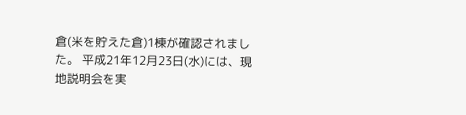倉(米を貯えた倉)1棟が確認されました。 平成21年12月23日(水)には、現地説明会を実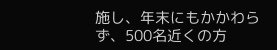施し、年末にもかかわらず、500名近くの方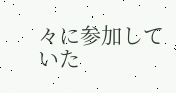々に参加していた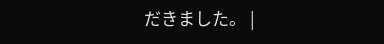だきました。 |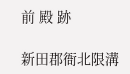前 殿 跡

新田郡衙北限溝